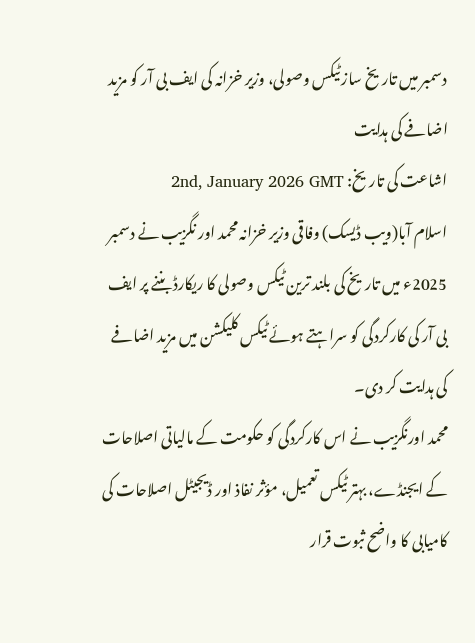دسمبر میں تاریخ ساز ٹیکس وصولی، وزیر خزانہ کی ایف بی آر کو مزید اضافے کی ہدایت
اشاعت کی تاریخ: 2nd, January 2026 GMT
اسلام آبا(ویب ڈیسک) وفاقی وزیر خزانہ محمد اور نگزیب نے دسمبر 2025ء میں تاریخ کی بلند ترین ٹیکس وصولی کا ریکارڈ بننے پر ایف بی آر کی کارکردگی کو سراہتے ہوئے ٹیکس کلیکشن میں مزید اضافے کی ہدایت کر دی۔
محمد اورنگزیب نے اس کارکردگی کو حکومت کے مالیاتی اصلاحات کے ایجنڈے، بہتر ٹیکس تعمیل، مؤثر نفاذ اور ڈیجیٹل اصلاحات کی کامیابی کا واضح ثبوت قرار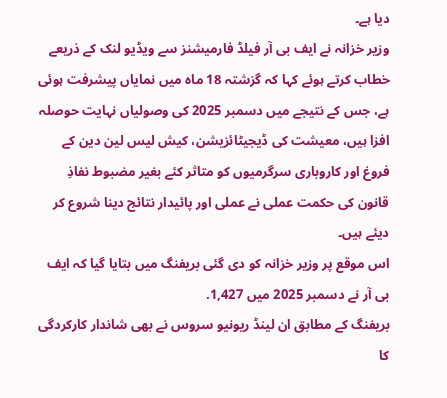دیا ہے۔
وزیر خزانہ نے ایف بی آر فیلڈ فارمیشنز سے ویڈیو لنک کے ذریعے خطاب کرتے ہوئے کہا کہ گزشتہ 18 ماہ میں نمایاں پیشرفت ہوئی ہے، جس کے نتیجے میں دسمبر 2025 کی وصولیاں نہایت حوصلہ افزا ہیں، معیشت کی ڈیجیٹائزیشن، کیش لیس لین دین کے فروغ اور کاروباری سرگرمیوں کو متاثر کئے بغیر مضبوط نفاذِ قانون کی حکمت عملی نے عملی اور پائیدار نتائج دینا شروع کر دیئے ہیں۔
اس موقع پر وزیر خزانہ کو دی گئی بریفنگ میں بتایا گیا کہ ایف بی آر نے دسمبر 2025 میں 1,427.
بریفنگ کے مطابق ان لینڈ ریونیو سروس نے بھی شاندار کارکردگی کا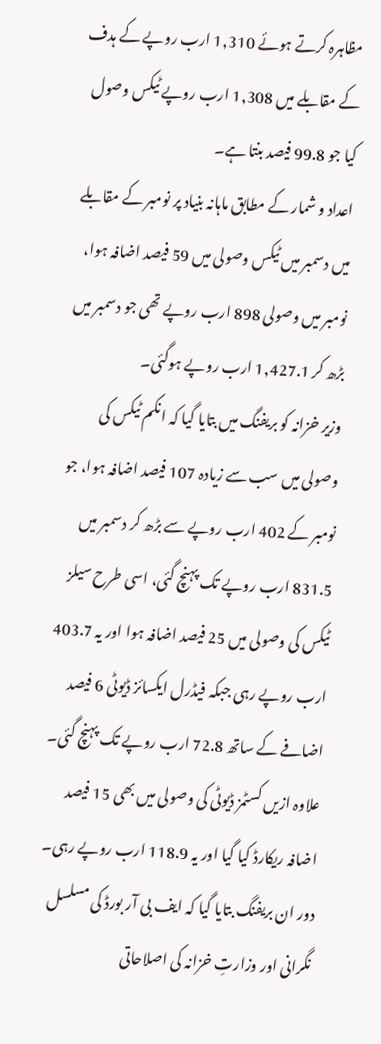مظاہرہ کرتے ہوئے 1,310 ارب روپے کے ہدف کے مقابلے میں 1,308 ارب روپے ٹیکس وصول کیا جو 99.8 فیصد بنتا ہے۔
اعداد و شمار کے مطابق ماہانہ بنیاد پر نومبر کے مقابلے میں دسمبر میں ٹیکس وصولی میں 59 فیصد اضافہ ہوا، نومبر میں وصولی 898 ارب روپے تھی جو دسمبر میں بڑھ کر 1,427.1 ارب روپے ہوگئی۔
وزیر خزانہ کو بریفنگ میں بتایا گیا کہ انکم ٹیکس کی وصولی میں سب سے زیادہ 107 فیصد اضافہ ہوا، جو نومبر کے 402 ارب روپے سے بڑھ کر دسمبر میں 831.5 ارب روپے تک پہنچ گئی، اسی طرح سیلز ٹیکس کی وصولی میں 25 فیصد اضافہ ہوا اور یہ 403.7 ارب روپے رہی جبکہ فیڈرل ایکسائز ڈیوٹی 6 فیصد اضافے کے ساتھ 72.8 ارب روپے تک پہنچ گئی۔
علاوہ ازیں کسٹمز ڈیوٹی کی وصولی میں بھی 15 فیصد اضافہ ریکارڈ کیا گیا اور یہ 118.9 ارب روپے رہی۔
دور ان بریفنگ بتایا گیا کہ ایف بی آر بورڈ کی مسلسل نگرانی اور وزارتِ خزانہ کی اصلاحاتی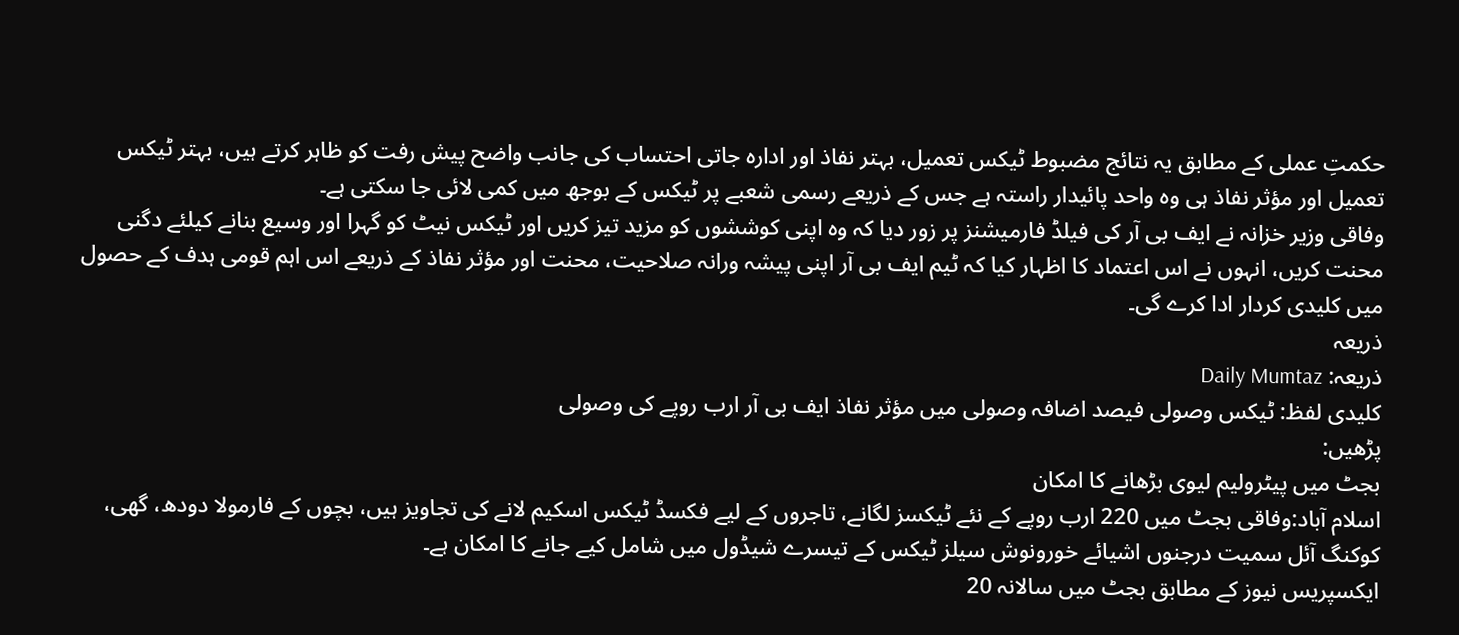حکمتِ عملی کے مطابق یہ نتائج مضبوط ٹیکس تعمیل، بہتر نفاذ اور ادارہ جاتی احتساب کی جانب واضح پیش رفت کو ظاہر کرتے ہیں، بہتر ٹیکس تعمیل اور مؤثر نفاذ ہی وہ واحد پائیدار راستہ ہے جس کے ذریعے رسمی شعبے پر ٹیکس کے بوجھ میں کمی لائی جا سکتی ہے۔
وفاقی وزیر خزانہ نے ایف بی آر کی فیلڈ فارمیشنز پر زور دیا کہ وہ اپنی کوششوں کو مزید تیز کریں اور ٹیکس نیٹ کو گہرا اور وسیع بنانے کیلئے دگنی محنت کریں، انہوں نے اس اعتماد کا اظہار کیا کہ ٹیم ایف بی آر اپنی پیشہ ورانہ صلاحیت، محنت اور مؤثر نفاذ کے ذریعے اس اہم قومی ہدف کے حصول میں کلیدی کردار ادا کرے گی۔
ذریعہ
ذریعہ: Daily Mumtaz
کلیدی لفظ: ٹیکس وصولی فیصد اضافہ وصولی میں مؤثر نفاذ ایف بی آر ارب روپے کی وصولی
پڑھیں:
بجٹ میں پیٹرولیم لیوی بڑھانے کا امکان
اسلام آباد:وفاقی بجٹ میں 220 ارب روپے کے نئے ٹیکسز لگانے، تاجروں کے لیے فکسڈ ٹیکس اسکیم لانے کی تجاویز ہیں، بچوں کے فارمولا دودھ، گھی، کوکنگ آئل سمیت درجنوں اشیائے خورونوش سیلز ٹیکس کے تیسرے شیڈول میں شامل کیے جانے کا امکان ہے۔
ایکسپریس نیوز کے مطابق بجٹ میں سالانہ 20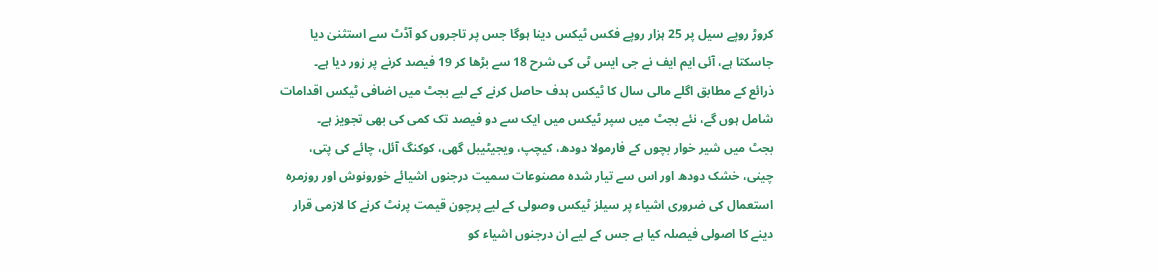کروڑ روپے سیل پر 25 ہزار روپے فکس ٹیکس دینا ہوگا جس پر تاجروں کو آڈٹ سے استثنیٰ دیا جاسکتا ہے، آئی ایم ایف نے جی ایس ٹی کی شرح 18 سے بڑھا کر 19 فیصد کرنے پر زور دیا ہے۔
ذرائع کے مطابق اگلے مالی سال کا ٹیکس ہدف حاصل کرنے کے لیے بجٹ میں اضافی ٹیکس اقدامات شامل ہوں گے، نئے بجٹ میں سپر ٹیکس میں ایک سے دو فیصد تک کمی کی بھی تجویز ہے۔
بجٹ میں شیر خوار بچوں کے فارمولا دودھ، کیچپ، ویجیٹیبل گھی، کوکنگ آئل، چائے کی پتی، چینی، خشک دودھ اور اس سے تیار شدہ مصنوعات سمیت درجنوں اشیائے خورونوش اور روزمرہ استعمال کی ضروری اشیاء پر سیلز ٹیکس وصولی کے لیے پرچون قیمت پرنٹ کرنے کا لازمی قرار دینے کا اصولی فیصلہ کیا ہے جس کے لیے ان درجنوں اشیاء کو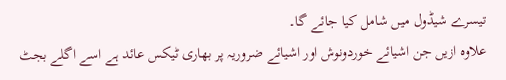تیسرے شیڈول میں شامل کیا جائے گا۔
علاوہ ازیں جن اشیائے خوردونوش اور اشیائے ضروریہ پر بھاری ٹیکس عائد ہے اسے اگلے بجٹ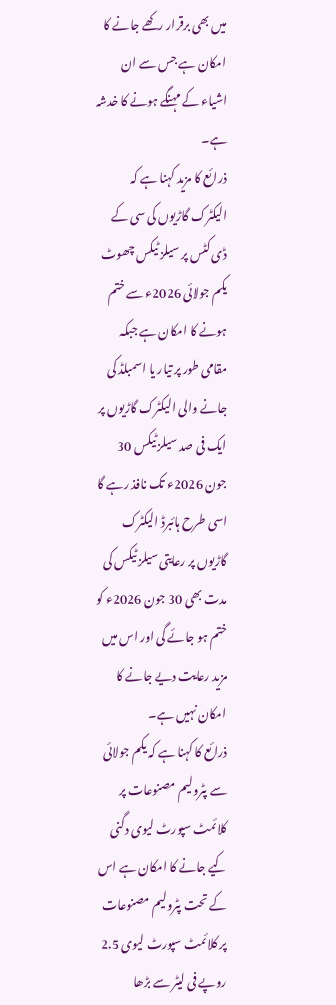میں بھی برقرار رکھے جانے کا امکان ہے جس سے ان اشیاء کے مہنگے ہونے کا خدشہ ہے۔
ذرائع کا مزید کہنا ہے کہ الیکٹرک گاڑیوں کی سی کے ڈی کٹس پر سیلز ٹیکس چھوٹ یکم جولائی 2026ء سے ختم ہونے کا امکان ہے جبکہ مقامی طور پر تیار یا اسمبلڈ کی جانے والی الیکٹرک گاڑیوں پر ایک فی صد سیلز ٹیکس 30 جون 2026ء تک نافذ رہے گا اسی طرح ہائبرڈ الیکٹرک گاڑیوں پر رعایتی سیلز ٹیکس کی مدت بھی 30 جون 2026ء کو ختم ہو جائے گی اور اس میں مزید رعایت دیے جانے کا امکان نہیں ہے۔
ذرائع کا کہنا ہے کہ یکم جولائی سے پٹرولیم مصنوعات پر کلائمٹ سپورٹ لیوی دگنی کیے جانے کا امکان ہے اس کے تحت پٹرولیم مصنوعات پر کلائمٹ سپورٹ لیوی 2.5 روپے فی لیٹر سے بڑھا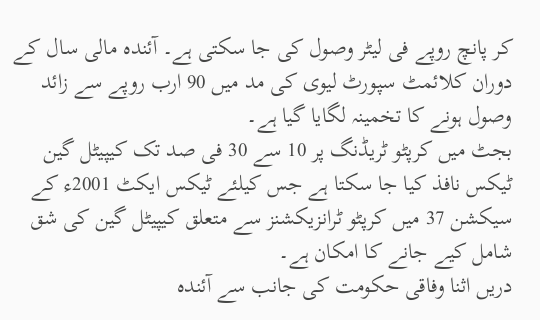کر پانچ روپے فی لیٹر وصول کی جا سکتی ہے۔ آئندہ مالی سال کے دوران کلائمٹ سپورٹ لیوی کی مد میں 90 ارب روپے سے زائد وصول ہونے کا تخمینہ لگایا گیا ہے۔
بجٹ میں کرپٹو ٹریڈنگ پر 10 سے 30 فی صد تک کیپیٹل گین ٹیکس نافذ کیا جا سکتا ہے جس کیلئے ٹیکس ایکٹ 2001ء کے سیکشن 37 میں کرپٹو ٹرانزیکشنز سے متعلق کیپیٹل گین کی شق شامل کیے جانے کا امکان ہے۔
دریں اثنا وفاقی حکومت کی جانب سے آئندہ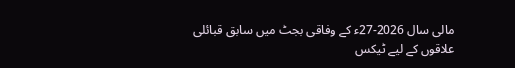مالی سال 2026-27ء کے وفاقی بجٹ میں سابق قبائلی علاقوں کے لیے ٹیکس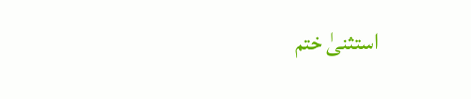استثنیٰ ختم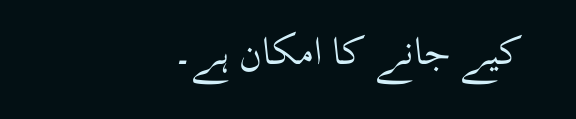کیے جانے کا امکان ہے۔